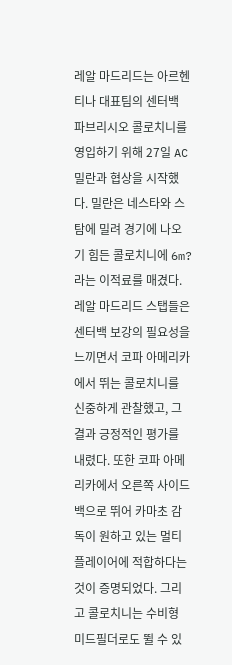레알 마드리드는 아르헨티나 대표팀의 센터백 파브리시오 콜로치니를 영입하기 위해 27일 AC 밀란과 협상을 시작했다. 밀란은 네스타와 스탐에 밀려 경기에 나오기 힘든 콜로치니에 6m?라는 이적료를 매겼다.
레알 마드리드 스탭들은 센터백 보강의 필요성을 느끼면서 코파 아메리카에서 뛰는 콜로치니를 신중하게 관찰했고, 그 결과 긍정적인 평가를 내렸다. 또한 코파 아메리카에서 오른쪽 사이드백으로 뛰어 카마초 감독이 원하고 있는 멀티플레이어에 적합하다는 것이 증명되었다. 그리고 콜로치니는 수비형 미드필더로도 뛸 수 있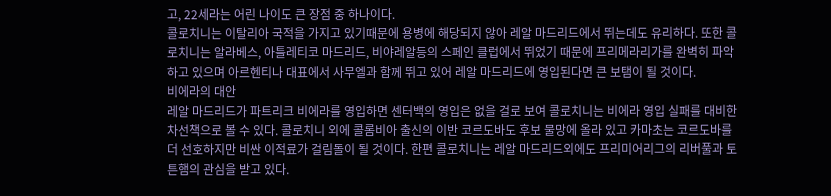고, 22세라는 어린 나이도 큰 장점 중 하나이다.
콜로치니는 이탈리아 국적을 가지고 있기때문에 용병에 해당되지 않아 레알 마드리드에서 뛰는데도 유리하다. 또한 콜로치니는 알라베스, 아틀레티코 마드리드, 비야레알등의 스페인 클럽에서 뛰었기 때문에 프리메라리가를 완벽히 파악하고 있으며 아르헨티나 대표에서 사무엘과 함께 뛰고 있어 레알 마드리드에 영입된다면 큰 보탬이 될 것이다.
비에라의 대안
레알 마드리드가 파트리크 비에라를 영입하면 센터백의 영입은 없을 걸로 보여 콜로치니는 비에라 영입 실패를 대비한 차선책으로 볼 수 있다. 콜로치니 외에 콜롬비아 출신의 이반 코르도바도 후보 물망에 올라 있고 카마초는 코르도바를 더 선호하지만 비싼 이적료가 걸림돌이 될 것이다. 한편 콜로치니는 레알 마드리드외에도 프리미어리그의 리버풀과 토튼햄의 관심을 받고 있다.